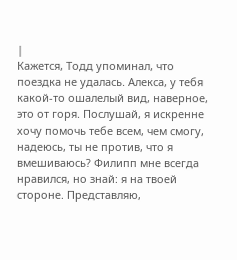|
Кажется, Тодд упоминал, что поездка не удалась. Алекса, у тебя какой-то ошалелый вид, наверное, это от горя. Послушай, я искренне хочу помочь тебе всем, чем смогу, надеюсь, ты не против, что я вмешиваюсь? Филипп мне всегда нравился, но знай: я на твоей стороне. Представляю,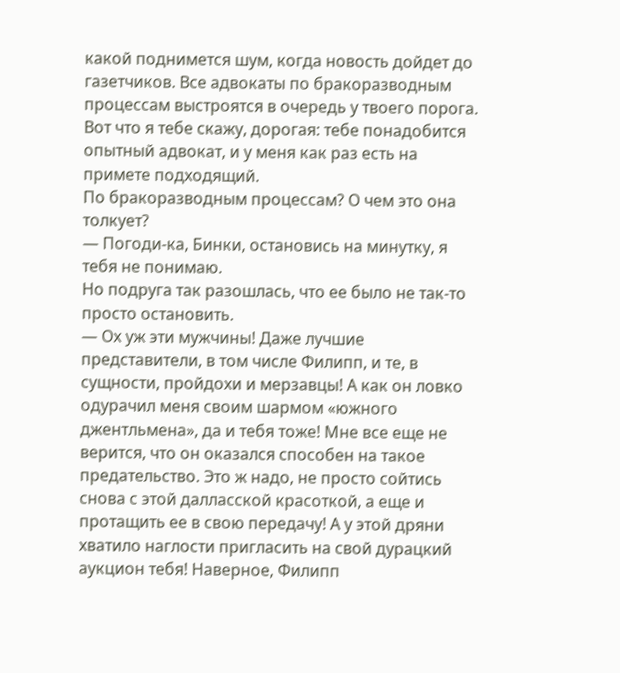какой поднимется шум, когда новость дойдет до газетчиков. Все адвокаты по бракоразводным процессам выстроятся в очередь у твоего порога. Вот что я тебе скажу, дорогая: тебе понадобится опытный адвокат, и у меня как раз есть на примете подходящий.
По бракоразводным процессам? О чем это она толкует?
— Погоди-ка, Бинки, остановись на минутку, я тебя не понимаю.
Но подруга так разошлась, что ее было не так-то просто остановить.
— Ох уж эти мужчины! Даже лучшие представители, в том числе Филипп, и те, в сущности, пройдохи и мерзавцы! А как он ловко одурачил меня своим шармом «южного джентльмена», да и тебя тоже! Мне все еще не верится, что он оказался способен на такое предательство. Это ж надо, не просто сойтись снова с этой далласской красоткой, а еще и протащить ее в свою передачу! А у этой дряни хватило наглости пригласить на свой дурацкий аукцион тебя! Наверное, Филипп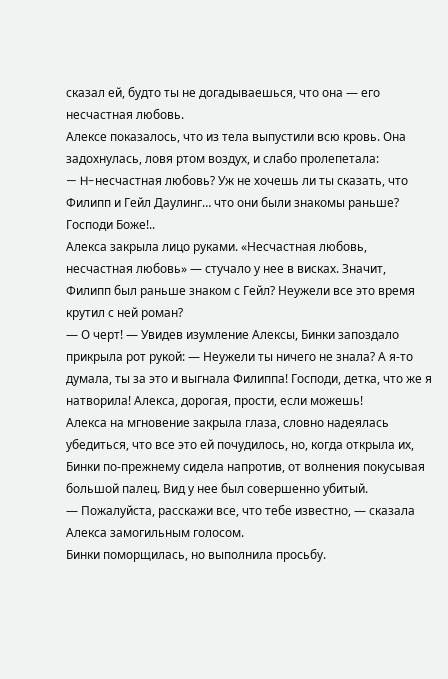сказал ей, будто ты не догадываешься, что она — его несчастная любовь.
Алексе показалось, что из тела выпустили всю кровь. Она задохнулась, ловя ртом воздух, и слабо пролепетала:
— H-несчастная любовь? Уж не хочешь ли ты сказать, что Филипп и Гейл Даулинг… что они были знакомы раньше? Господи Боже!..
Алекса закрыла лицо руками. «Несчастная любовь, несчастная любовь» — стучало у нее в висках. Значит, Филипп был раньше знаком с Гейл? Неужели все это время крутил с ней роман?
— О черт! — Увидев изумление Алексы, Бинки запоздало прикрыла рот рукой: — Неужели ты ничего не знала? А я-то думала, ты за это и выгнала Филиппа! Господи, детка, что же я натворила! Алекса, дорогая, прости, если можешь!
Алекса на мгновение закрыла глаза, словно надеялась убедиться, что все это ей почудилось, но, когда открыла их, Бинки по-прежнему сидела напротив, от волнения покусывая большой палец. Вид у нее был совершенно убитый.
— Пожалуйста, расскажи все, что тебе известно, — сказала Алекса замогильным голосом.
Бинки поморщилась, но выполнила просьбу.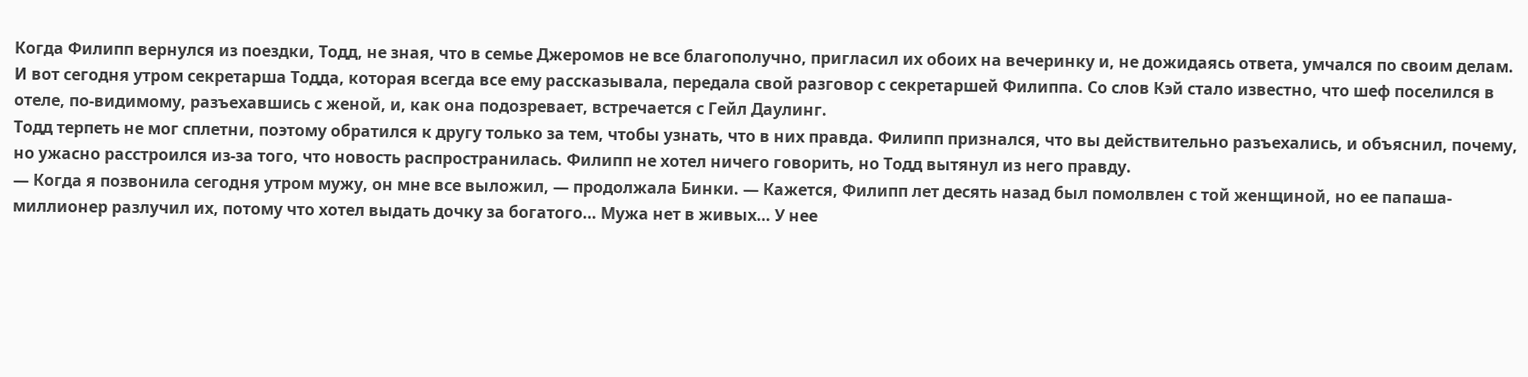Когда Филипп вернулся из поездки, Тодд, не зная, что в семье Джеромов не все благополучно, пригласил их обоих на вечеринку и, не дожидаясь ответа, умчался по своим делам. И вот сегодня утром секретарша Тодда, которая всегда все ему рассказывала, передала свой разговор с секретаршей Филиппа. Со слов Кэй стало известно, что шеф поселился в отеле, по-видимому, разъехавшись с женой, и, как она подозревает, встречается с Гейл Даулинг.
Тодд терпеть не мог сплетни, поэтому обратился к другу только за тем, чтобы узнать, что в них правда. Филипп признался, что вы действительно разъехались, и объяснил, почему, но ужасно расстроился из-за того, что новость распространилась. Филипп не хотел ничего говорить, но Тодд вытянул из него правду.
— Когда я позвонила сегодня утром мужу, он мне все выложил, — продолжала Бинки. — Кажется, Филипп лет десять назад был помолвлен с той женщиной, но ее папаша-миллионер разлучил их, потому что хотел выдать дочку за богатого… Мужа нет в живых… У нее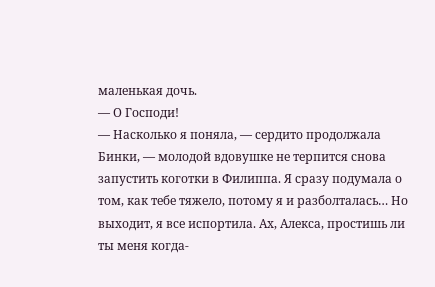маленькая дочь.
— О Господи!
— Насколько я поняла, — сердито продолжала Бинки, — молодой вдовушке не терпится снова запустить коготки в Филиппа. Я сразу подумала о том, как тебе тяжело, потому я и разболталась… Но выходит, я все испортила. Ах, Алекса, простишь ли ты меня когда-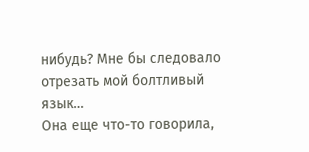нибудь? Мне бы следовало отрезать мой болтливый язык…
Она еще что-то говорила,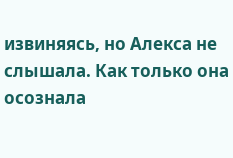извиняясь, но Алекса не слышала. Как только она осознала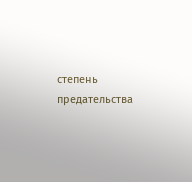степень предательства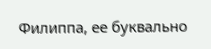Филиппа, ее буквально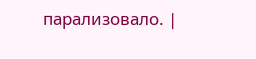парализовало. |